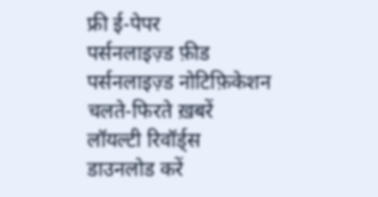फ्री ई-पेपर
पर्सनलाइज़्ड फ़ीड
पर्सनलाइज़्ड नोटिफ़िकेशन
चलते-फिरते ख़बरें
लॉयल्टी रिवॉर्ड्स
डाउनलोड करें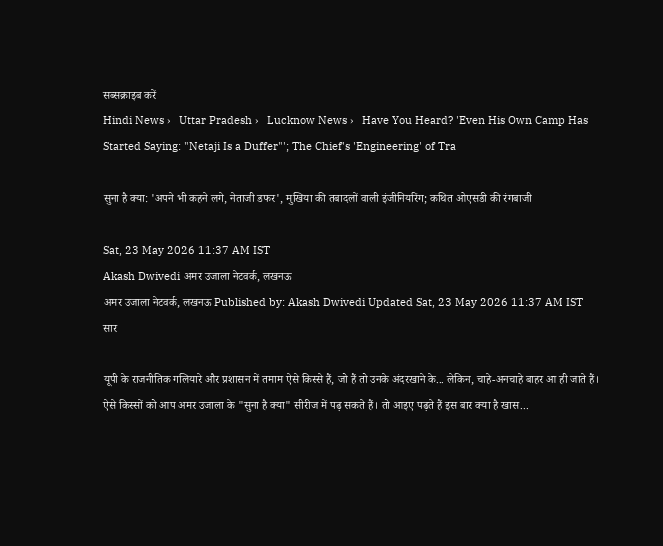सब्सक्राइब करें
Hindi News ›   Uttar Pradesh ›   Lucknow News ›   Have You Heard? 'Even His Own Camp Has Started Saying: "Netaji Is a Duffer"'; The Chief's 'Engineering' of Tra

सुना है क्या: 'अपने भी कहने लगे, नेताजी डफर', मुखिया की तबादलों वाली इंजीनियरिंग; कथित ओएसडी की रंगबाजी

Sat, 23 May 2026 11:37 AM IST
Akash Dwivedi अमर उजाला नेटवर्क, लखनऊ
अमर उजाला नेटवर्क, लखनऊ Published by: Akash Dwivedi Updated Sat, 23 May 2026 11:37 AM IST
सार

यूपी के राजनीतिक गलियारे और प्रशासन में तमाम ऐसे किस्से हैं, जो हैं तो उनके अंदरखाने के... लेकिन, चाहे-अनचाहे बाहर आ ही जाते हैं। ऐसे किस्सों को आप अमर उजाला के "सुना है क्या" सीरीज में पढ़ सकते हैं। तो आइए पढ़ते हैं इस बार क्या है खास...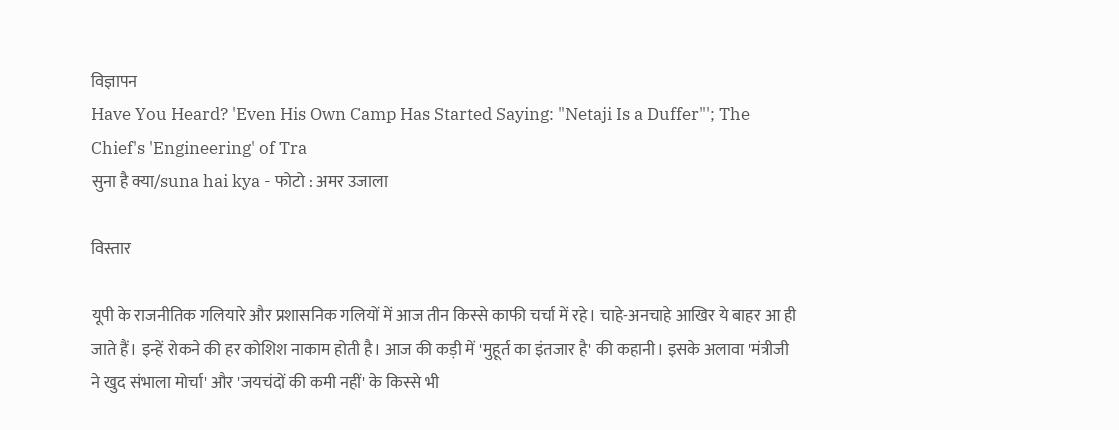विज्ञापन
Have You Heard? 'Even His Own Camp Has Started Saying: "Netaji Is a Duffer"'; The Chief's 'Engineering' of Tra
सुना है क्या/suna hai kya - फोटो : अमर उजाला

विस्तार

यूपी के राजनीतिक गलियारे और प्रशासनिक गलियों में आज तीन किस्से काफी चर्चा में रहे। चाहे-अनचाहे आखिर ये बाहर आ ही जाते हैं। इन्हें रोकने की हर कोशिश नाकाम होती है। आज की कड़ी में 'मुहूर्त का इंतजार है' की कहानी। इसके अलावा 'मंत्रीजी ने खुद संभाला मोर्चा' और 'जयचंदों की कमी नहीं' के किस्से भी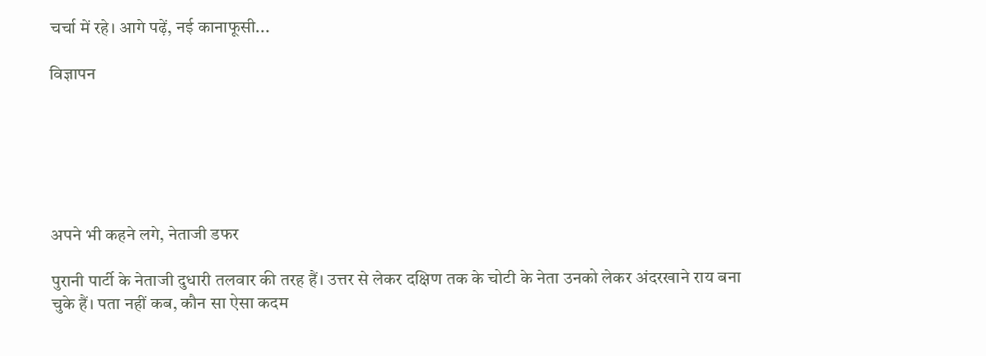चर्चा में रहे। आगे पढ़ें, नई कानाफूसी...

विज्ञापन






अपने भी कहने लगे, नेताजी डफर

पुरानी पार्टी के नेताजी दुधारी तलवार की तरह हैं। उत्तर से लेकर दक्षिण तक के चोटी के नेता उनको लेकर अंदरखाने राय बना चुके हैं। पता नहीं कब, कौन सा ऐसा कदम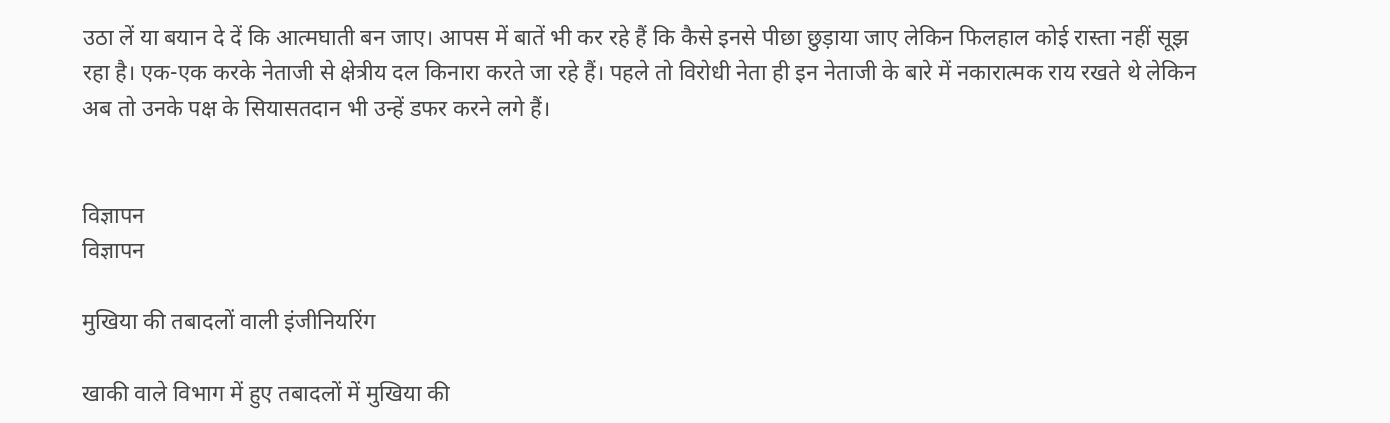उठा लें या बयान दे दें कि आत्मघाती बन जाए। आपस में बातें भी कर रहे हैं कि कैसे इनसे पीछा छुड़ाया जाए लेकिन फिलहाल कोई रास्ता नहीं सूझ रहा है। एक-एक करके नेताजी से क्षेत्रीय दल किनारा करते जा रहे हैं। पहले तो विरोधी नेता ही इन नेताजी के बारे में नकारात्मक राय रखते थे लेकिन अब तो उनके पक्ष के सियासतदान भी उन्हें डफर करने लगे हैं।


विज्ञापन
विज्ञापन

मुखिया की तबादलों वाली इंजीनियरिंग

खाकी वाले विभाग में हुए तबादलों में मुखिया की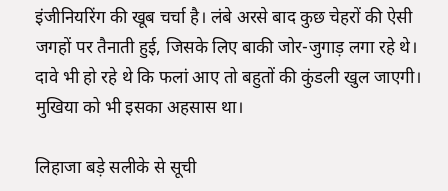इंजीनियरिंग की खूब चर्चा है। लंबे अरसे बाद कुछ चेहरों की ऐसी जगहों पर तैनाती हुई, जिसके लिए बाकी जोर-जुगाड़ लगा रहे थे। दावे भी हो रहे थे कि फलां आए तो बहुतों की कुंडली खुल जाएगी। मुखिया को भी इसका अहसास था।

लिहाजा बड़े सलीके से सूची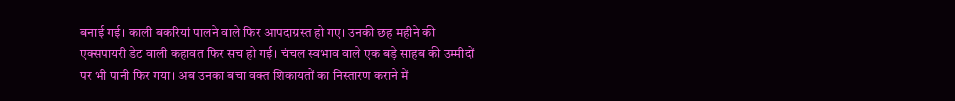बनाई गई। काली बकरियां पालने वाले फिर आपदाग्रस्त हो गए। उनकी छह महीने की एक्सपायरी डेट वाली कहावत फिर सच हो गई। चंचल स्वभाव वाले एक बड़े साहब की उम्मीदों पर भी पानी फिर गया। अब उनका बचा वक्त शिकायतों का निस्तारण कराने में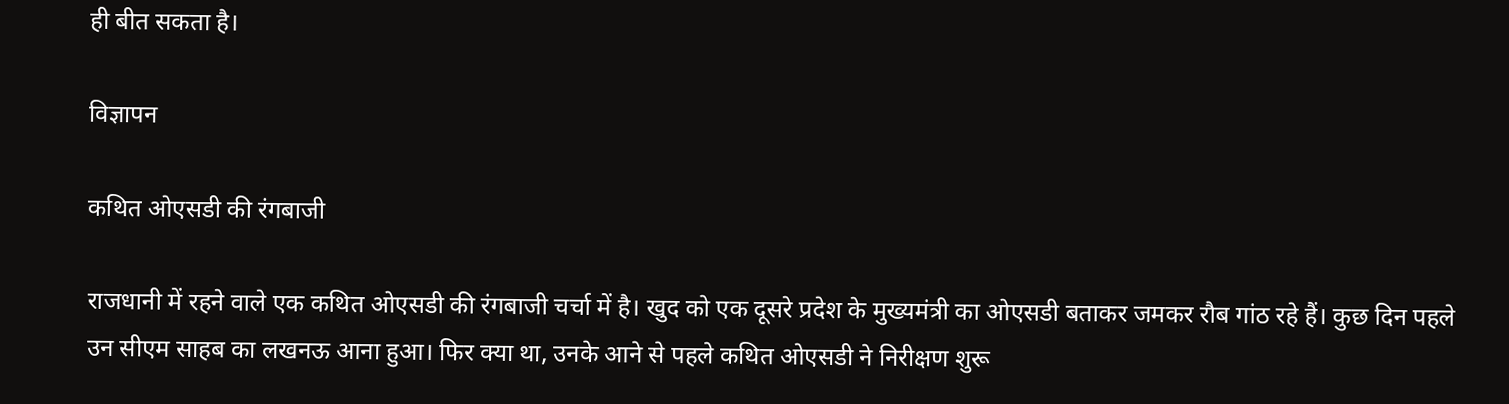ही बीत सकता है।

विज्ञापन

कथित ओएसडी की रंगबाजी

राजधानी में रहने वाले एक कथित ओएसडी की रंगबाजी चर्चा में है। खुद को एक दूसरे प्रदेश के मुख्यमंत्री का ओएसडी बताकर जमकर रौब गांठ रहे हैं। कुछ दिन पहले उन सीएम साहब का लखनऊ आना हुआ। फिर क्या था, उनके आने से पहले कथित ओएसडी ने निरीक्षण शुरू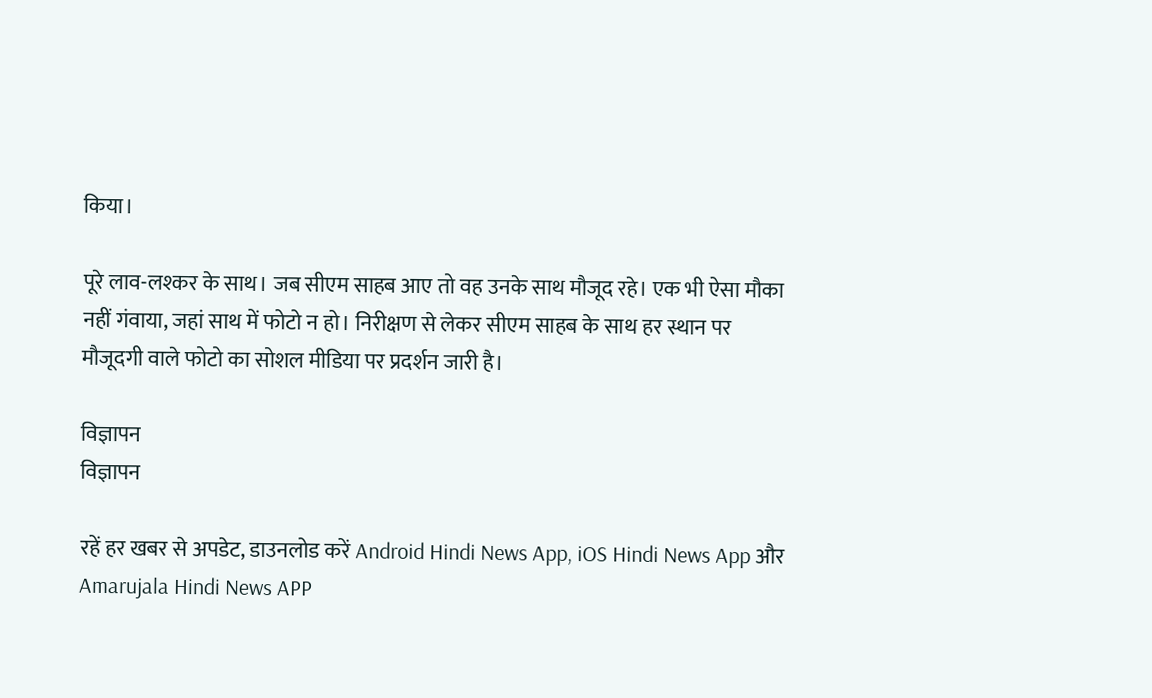किया।

पूरे लाव-लश्कर के साथ। जब सीएम साहब आए तो वह उनके साथ मौजूद रहे। एक भी ऐसा मौका नहीं गंवाया, जहां साथ में फोटो न हो। निरीक्षण से लेकर सीएम साहब के साथ हर स्थान पर मौजूदगी वाले फोटो का सोशल मीडिया पर प्रदर्शन जारी है।

विज्ञापन
विज्ञापन

रहें हर खबर से अपडेट, डाउनलोड करें Android Hindi News App, iOS Hindi News App और Amarujala Hindi News APP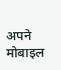अपने मोबाइल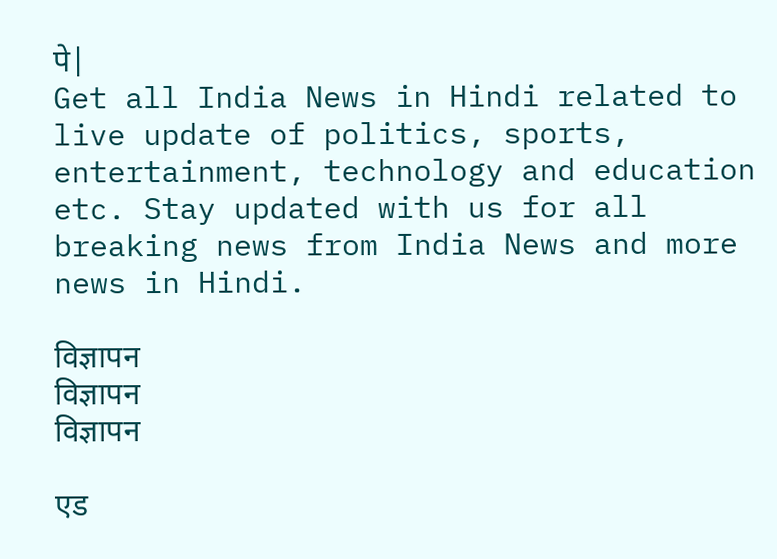पे|
Get all India News in Hindi related to live update of politics, sports, entertainment, technology and education etc. Stay updated with us for all breaking news from India News and more news in Hindi.

विज्ञापन
विज्ञापन
विज्ञापन

एड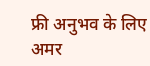फ्री अनुभव के लिए अमर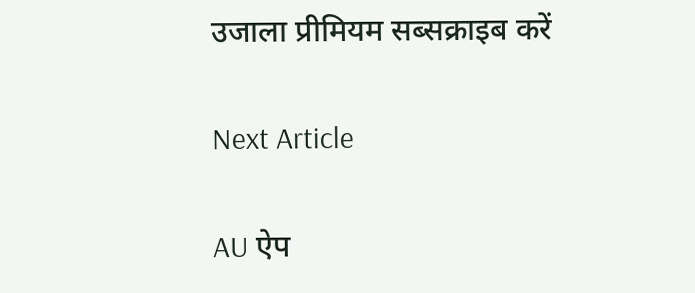उजाला प्रीमियम सब्सक्राइब करें

Next Article

AU ऐप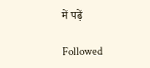में पढ़ें

Followed